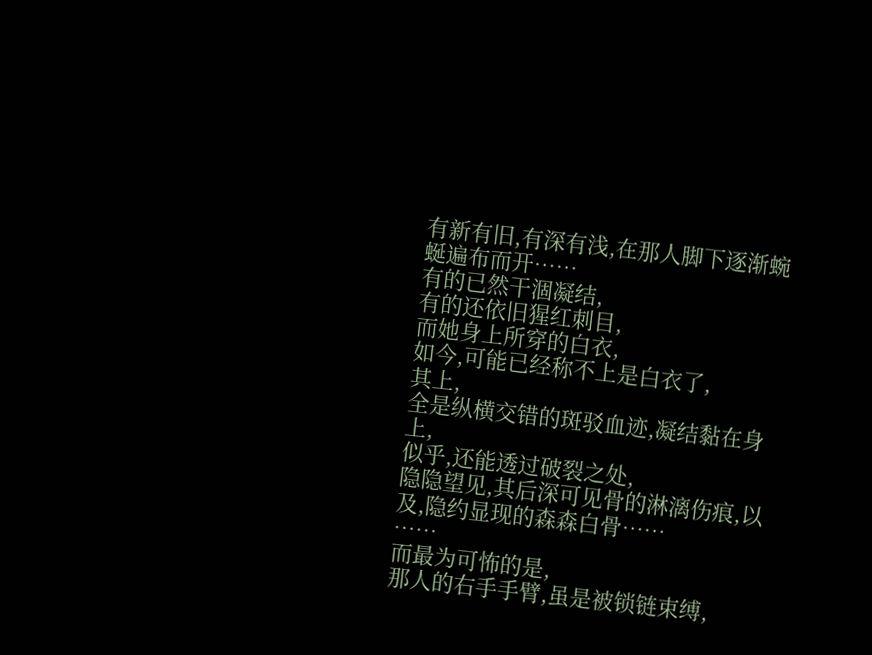有新有旧,有深有浅,在那人脚下逐渐蜿蜒遍布而开……
有的已然干涸凝结,
有的还依旧猩红刺目,
而她身上所穿的白衣,
如今,可能已经称不上是白衣了,
其上,
全是纵横交错的斑驳血迹,凝结黏在身上,
似乎,还能透过破裂之处,
隐隐望见,其后深可见骨的淋漓伤痕,以及,隐约显现的森森白骨……
……
而最为可怖的是,
那人的右手手臂,虽是被锁链束缚,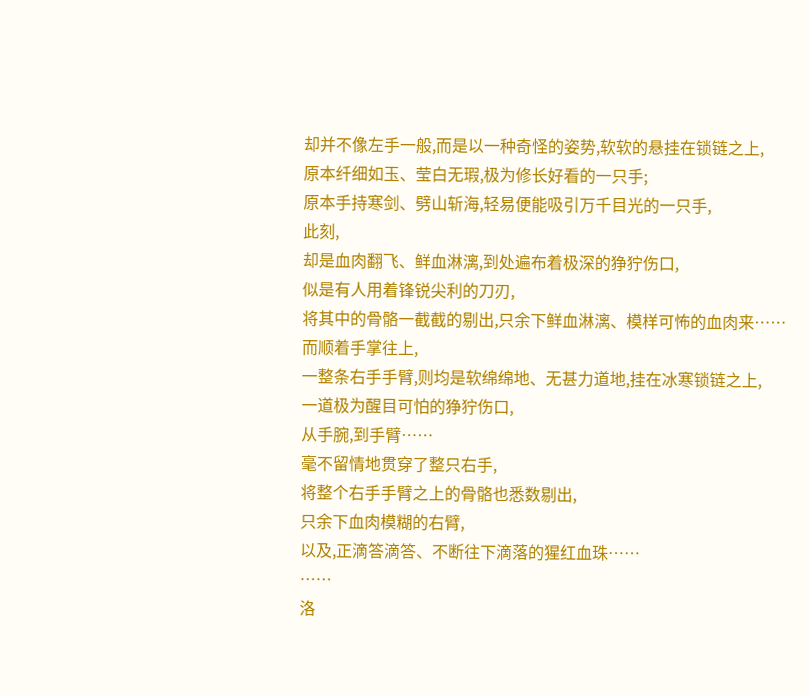却并不像左手一般,而是以一种奇怪的姿势,软软的悬挂在锁链之上,
原本纤细如玉、莹白无瑕,极为修长好看的一只手;
原本手持寒剑、劈山斩海,轻易便能吸引万千目光的一只手,
此刻,
却是血肉翻飞、鲜血淋漓,到处遍布着极深的狰狞伤口,
似是有人用着锋锐尖利的刀刃,
将其中的骨骼一截截的剔出,只余下鲜血淋漓、模样可怖的血肉来……
而顺着手掌往上,
一整条右手手臂,则均是软绵绵地、无甚力道地,挂在冰寒锁链之上,
一道极为醒目可怕的狰狞伤口,
从手腕,到手臂……
毫不留情地贯穿了整只右手,
将整个右手手臂之上的骨骼也悉数剔出,
只余下血肉模糊的右臂,
以及,正滴答滴答、不断往下滴落的猩红血珠……
……
洛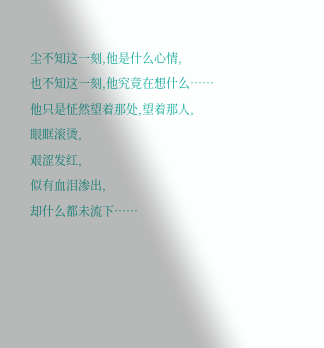尘不知这一刻,他是什么心情,
也不知这一刻,他究竟在想什么……
他只是怔然望着那处,望着那人,
眼眶滚烫,
艰涩发红,
似有血泪渗出,
却什么都未流下……